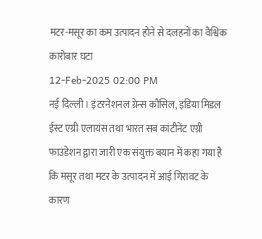मटर-मसूर का कम उत्पादन होने से दलहनों का वैश्विक कारोबार घटा
12-Feb-2025 02:00 PM
नई दिल्ली । इंटरनेशनल ग्रेन्स कौंसिल, इंडिया मिडल ईस्ट एग्री एलायंस तथा भारत सब कांटीनेंट एग्री फाउंडेशन द्वारा जारी एक संयुक्त बयान में कहा गया है कि मसूर तथा मटर के उत्पादन में आई गिरावट के कारण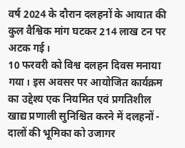वर्ष 2024 के दौरान दलहनों के आयात की कुल वैश्विक मांग घटकर 214 लाख टन पर अटक गई।
10 फरवरी को विश्व दलहन दिवस मनाया गया। इस अवसर पर आयोजित कार्यक्रम का उद्देश्य एक नियमित एवं प्रगतिशील खाद्य प्रणाली सुनिश्चित करने में दलहनों - दालों की भूमिका को उजागर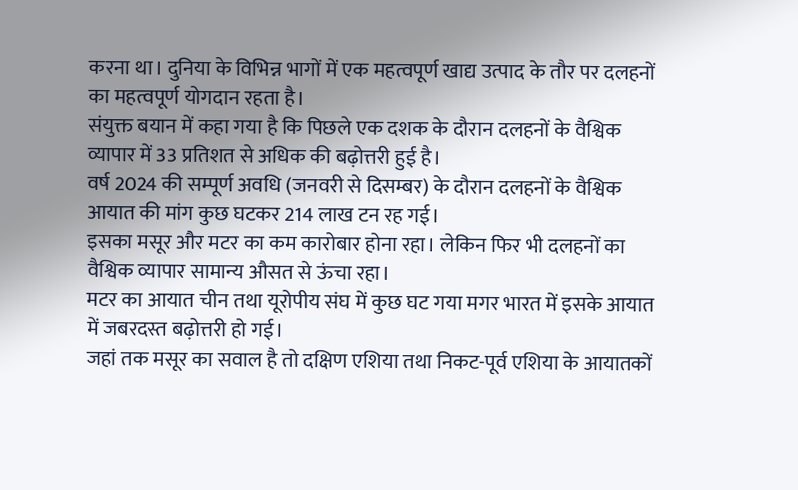करना था। दुनिया के विभिन्न भागों में एक महत्वपूर्ण खाद्य उत्पाद के तौर पर दलहनों का महत्वपूर्ण योगदान रहता है।
संयुक्त बयान में कहा गया है कि पिछले एक दशक के दौरान दलहनों के वैश्विक व्यापार में 33 प्रतिशत से अधिक की बढ़ोत्तरी हुई है।
वर्ष 2024 की सम्पूर्ण अवधि (जनवरी से दिसम्बर) के दौरान दलहनों के वैश्विक आयात की मांग कुछ घटकर 214 लाख टन रह गई।
इसका मसूर और मटर का कम कारोबार होना रहा। लेकिन फिर भी दलहनों का वैश्विक व्यापार सामान्य औसत से ऊंचा रहा।
मटर का आयात चीन तथा यूरोपीय संघ में कुछ घट गया मगर भारत में इसके आयात में जबरदस्त बढ़ोत्तरी हो गई।
जहां तक मसूर का सवाल है तो दक्षिण एशिया तथा निकट-पूर्व एशिया के आयातकों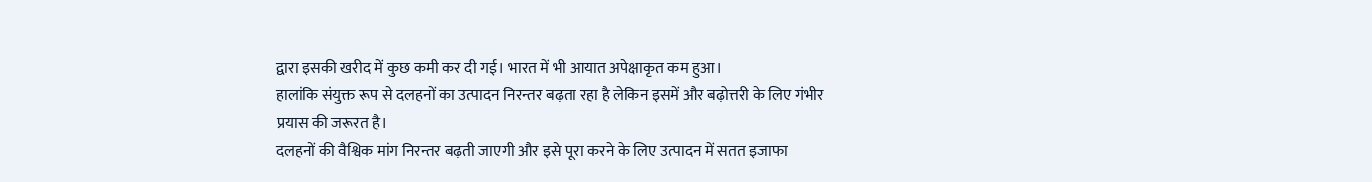द्वारा इसकी खरीद में कुछ कमी कर दी गई। भारत में भी आयात अपेक्षाकृत कम हुआ।
हालांकि संयुक्त रूप से दलहनों का उत्पादन निरन्तर बढ़ता रहा है लेकिन इसमें और बढ़ोत्तरी के लिए गंभीर प्रयास की जरूरत है।
दलहनों की वैश्विक मांग निरन्तर बढ़ती जाएगी और इसे पूरा करने के लिए उत्पादन में सतत इजाफा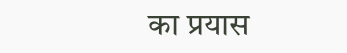का प्रयास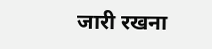जारी रखना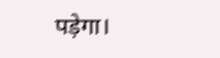पड़ेगा।